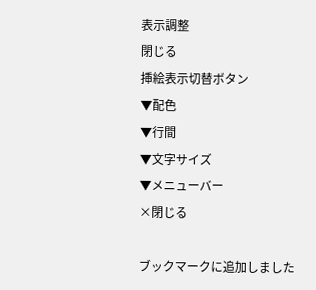表示調整
閉じる
挿絵表示切替ボタン
▼配色
▼行間
▼文字サイズ
▼メニューバー
×閉じる

ブックマークに追加しました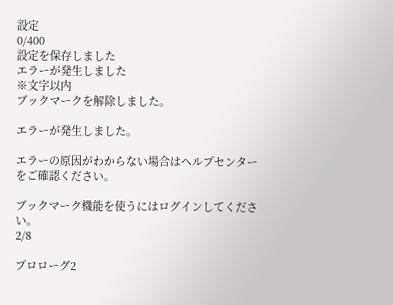設定
0/400
設定を保存しました
エラーが発生しました
※文字以内
ブックマークを解除しました。

エラーが発生しました。

エラーの原因がわからない場合はヘルプセンターをご確認ください。

ブックマーク機能を使うにはログインしてください。
2/8

プロローグ2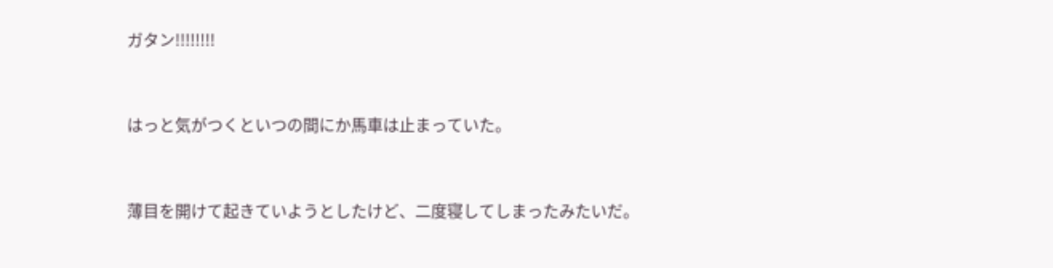ガタン!!!!!!!!


はっと気がつくといつの間にか馬車は止まっていた。


薄目を開けて起きていようとしたけど、二度寝してしまったみたいだ。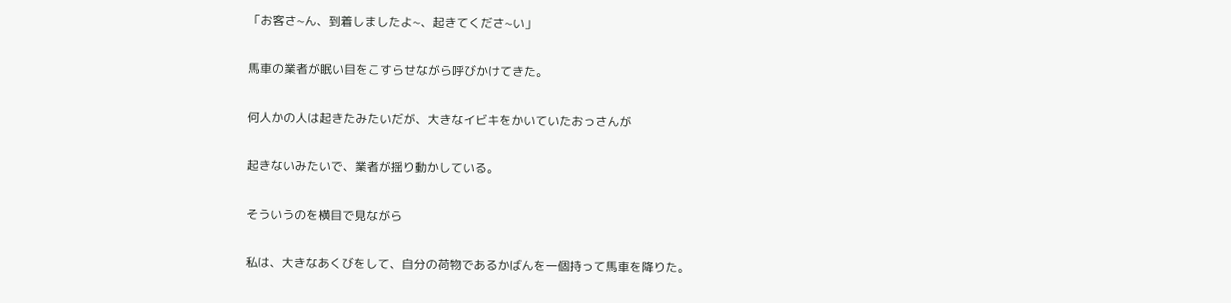「お客さ~ん、到着しましたよ~、起きてくださ~い」


馬車の業者が眠い目をこすらせながら呼びかけてきた。


何人かの人は起きたみたいだが、大きなイビキをかいていたおっさんが


起きないみたいで、業者が揺り動かしている。


そういうのを横目で見ながら


私は、大きなあくびをして、自分の荷物であるかばんを一個持って馬車を降りた。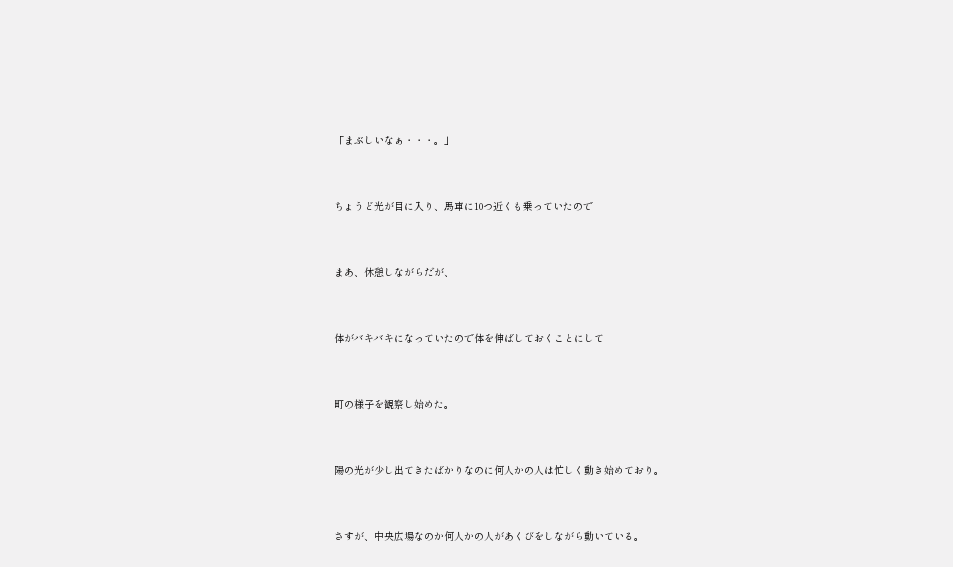「まぶしいなぁ・・・。」


ちょうど光が目に入り、馬車に10つ近くも乗っていたので


まあ、休憩しながらだが、


体がバキバキになっていたので体を伸ばしておくことにして


町の様子を観察し始めた。


陽の光が少し出てきたばかりなのに何人かの人は忙しく動き始めており。


さすが、中央広場なのか何人かの人があくびをしながら動いている。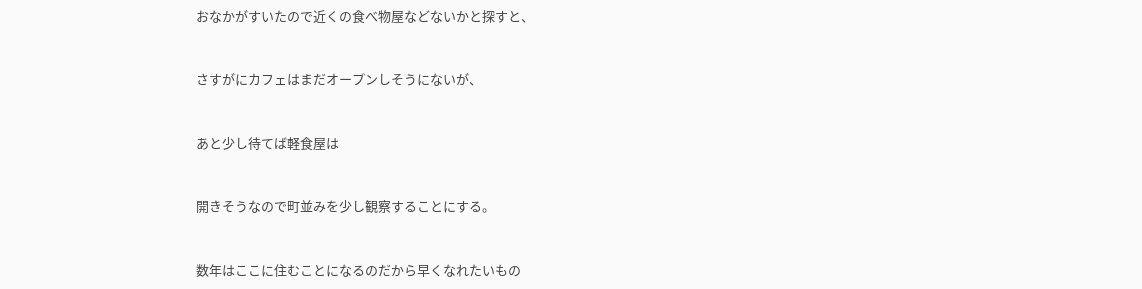おなかがすいたので近くの食べ物屋などないかと探すと、


さすがにカフェはまだオープンしそうにないが、


あと少し待てば軽食屋は


開きそうなので町並みを少し観察することにする。


数年はここに住むことになるのだから早くなれたいもの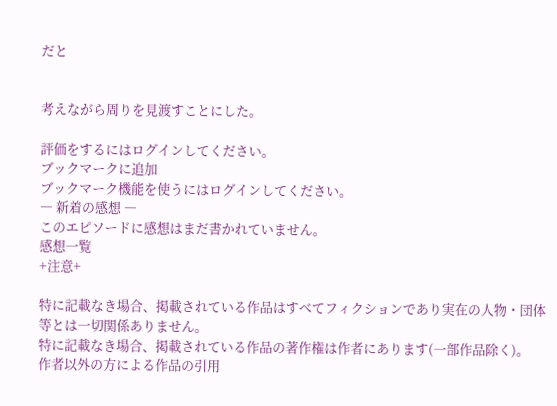だと


考えながら周りを見渡すことにした。

評価をするにはログインしてください。
ブックマークに追加
ブックマーク機能を使うにはログインしてください。
― 新着の感想 ―
このエピソードに感想はまだ書かれていません。
感想一覧
+注意+

特に記載なき場合、掲載されている作品はすべてフィクションであり実在の人物・団体等とは一切関係ありません。
特に記載なき場合、掲載されている作品の著作権は作者にあります(一部作品除く)。
作者以外の方による作品の引用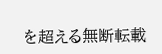を超える無断転載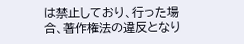は禁止しており、行った場合、著作権法の違反となり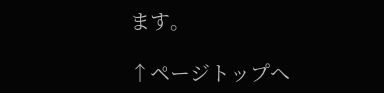ます。

↑ページトップへ